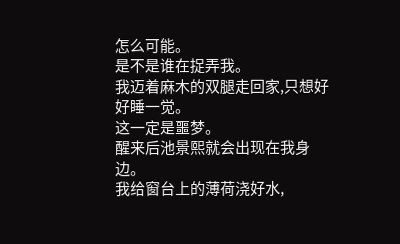怎么可能。
是不是谁在捉弄我。
我迈着麻木的双腿走回家,只想好好睡一觉。
这一定是噩梦。
醒来后池景熙就会出现在我身边。
我给窗台上的薄荷浇好水,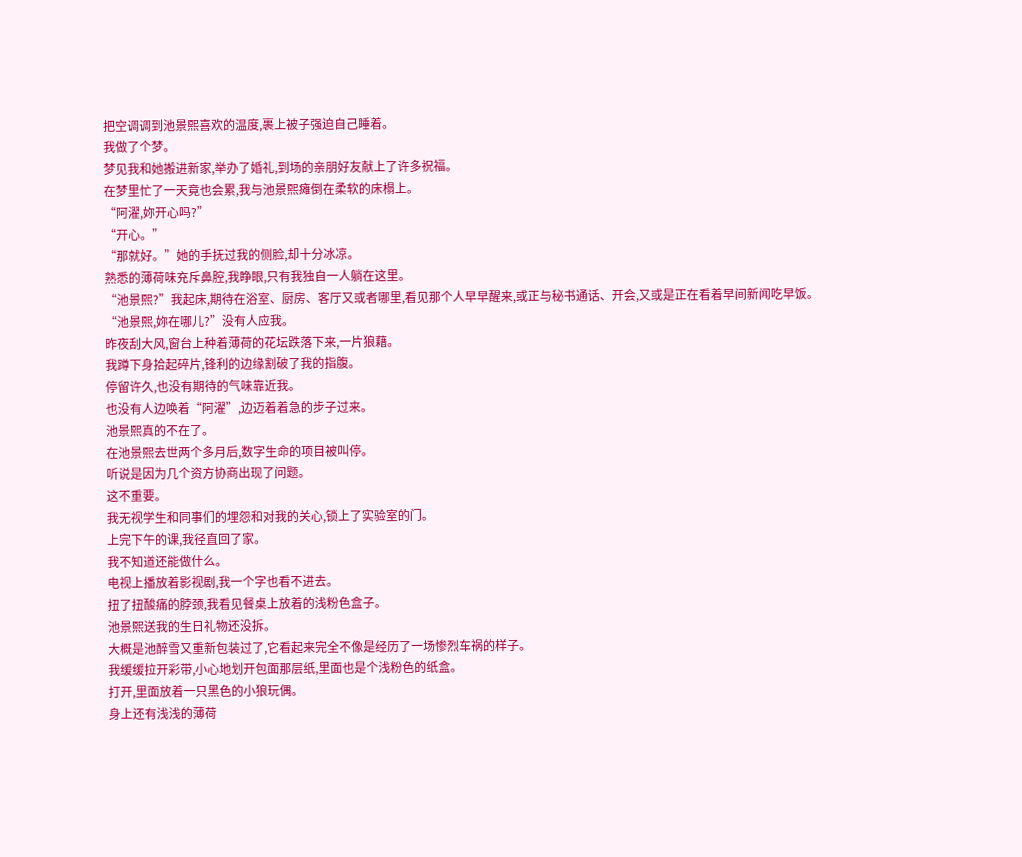把空调调到池景熙喜欢的温度,裹上被子强迫自己睡着。
我做了个梦。
梦见我和她搬进新家,举办了婚礼,到场的亲朋好友献上了许多祝福。
在梦里忙了一天竟也会累,我与池景熙瘫倒在柔软的床榻上。
“阿濯,妳开心吗?”
“开心。”
“那就好。”她的手抚过我的侧脸,却十分冰凉。
熟悉的薄荷味充斥鼻腔,我睁眼,只有我独自一人躺在这里。
“池景熙?”我起床,期待在浴室、厨房、客厅又或者哪里,看见那个人早早醒来,或正与秘书通话、开会,又或是正在看着早间新闻吃早饭。
“池景熙,妳在哪儿?”没有人应我。
昨夜刮大风,窗台上种着薄荷的花坛跌落下来,一片狼藉。
我蹲下身拾起碎片,锋利的边缘割破了我的指腹。
停留许久,也没有期待的气味靠近我。
也没有人边唤着“阿濯”,边迈着着急的步子过来。
池景熙真的不在了。
在池景熙去世两个多月后,数字生命的项目被叫停。
听说是因为几个资方协商出现了问题。
这不重要。
我无视学生和同事们的埋怨和对我的关心,锁上了实验室的门。
上完下午的课,我径直回了家。
我不知道还能做什么。
电视上播放着影视剧,我一个字也看不进去。
扭了扭酸痛的脖颈,我看见餐桌上放着的浅粉色盒子。
池景熙送我的生日礼物还没拆。
大概是池醉雪又重新包装过了,它看起来完全不像是经历了一场惨烈车祸的样子。
我缓缓拉开彩带,小心地划开包面那层纸,里面也是个浅粉色的纸盒。
打开,里面放着一只黑色的小狼玩偶。
身上还有浅浅的薄荷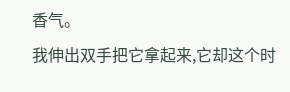香气。
我伸出双手把它拿起来,它却这个时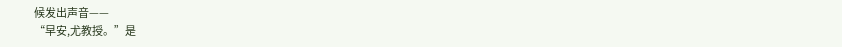候发出声音——
“早安,尤教授。”是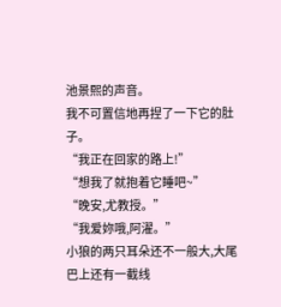池景熙的声音。
我不可置信地再捏了一下它的肚子。
“我正在回家的路上!”
“想我了就抱着它睡吧~”
“晚安,尤教授。”
“我爱妳哦,阿濯。”
小狼的两只耳朵还不一般大,大尾巴上还有一截线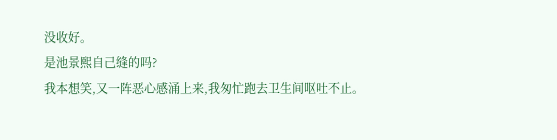没收好。
是池景熙自己缝的吗?
我本想笑,又一阵恶心感涌上来,我匆忙跑去卫生间呕吐不止。